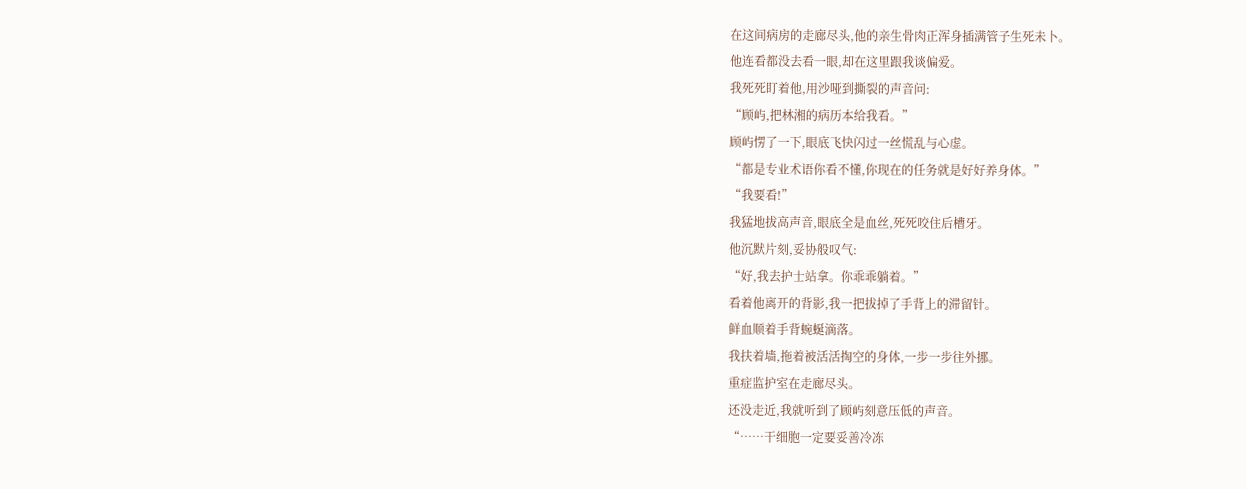在这间病房的走廊尽头,他的亲生骨肉正浑身插满管子生死未卜。
他连看都没去看一眼,却在这里跟我谈偏爱。
我死死盯着他,用沙哑到撕裂的声音问:
“顾屿,把林湘的病历本给我看。”
顾屿愣了一下,眼底飞快闪过一丝慌乱与心虚。
“都是专业术语你看不懂,你现在的任务就是好好养身体。”
“我要看!”
我猛地拔高声音,眼底全是血丝,死死咬住后槽牙。
他沉默片刻,妥协般叹气:
“好,我去护士站拿。你乖乖躺着。”
看着他离开的背影,我一把拔掉了手背上的滞留针。
鲜血顺着手背蜿蜒滴落。
我扶着墙,拖着被活活掏空的身体,一步一步往外挪。
重症监护室在走廊尽头。
还没走近,我就听到了顾屿刻意压低的声音。
“……干细胞一定要妥善冷冻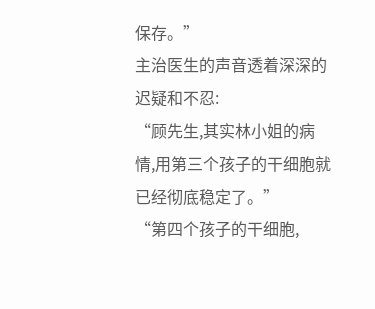保存。”
主治医生的声音透着深深的迟疑和不忍:
“顾先生,其实林小姐的病情,用第三个孩子的干细胞就已经彻底稳定了。”
“第四个孩子的干细胞,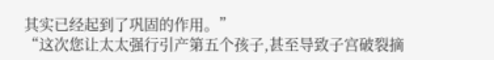其实已经起到了巩固的作用。”
“这次您让太太强行引产第五个孩子,甚至导致子宫破裂摘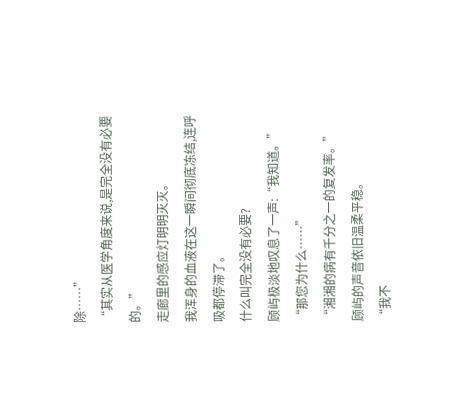除……”
“其实从医学角度来说,是完全没有必要的。”
走廊里的感应灯明明灭灭。
我浑身的血液在这一瞬间彻底冻结,连呼吸都停滞了。
什么叫完全没有必要?
顾屿极淡地叹息了一声:“我知道。”
“那您为什么……”
“湘湘的病有千分之一的复发率。”
顾屿的声音依旧温柔平稳。
“我不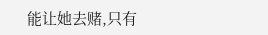能让她去赌,只有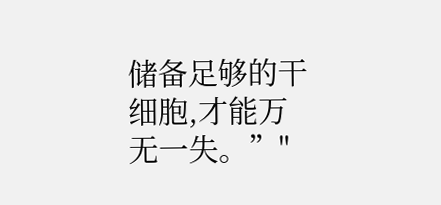储备足够的干细胞,才能万无一失。”"